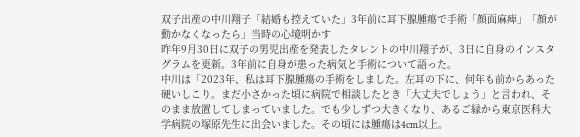双子出産の中川翔子「結婚も控えていた」3年前に耳下腺腫瘍で手術「顔面麻痺」「顔が動かなくなったら」当時の心境明かす
昨年9月30日に双子の男児出産を発表したタレントの中川翔子が、3日に自身のインスタグラムを更新。3年前に自身が患った病気と手術について語った。
中川は「2023年、私は耳下腺腫瘍の手術をしました。左耳の下に、何年も前からあった硬いしこり。まだ小さかった頃に病院で相談したとき「大丈夫でしょう」と言われ、そのまま放置してしまっていました。でも少しずつ大きくなり、あるご縁から東京医科大学病院の塚原先生に出会いました。その頃には腫瘍は4cm以上。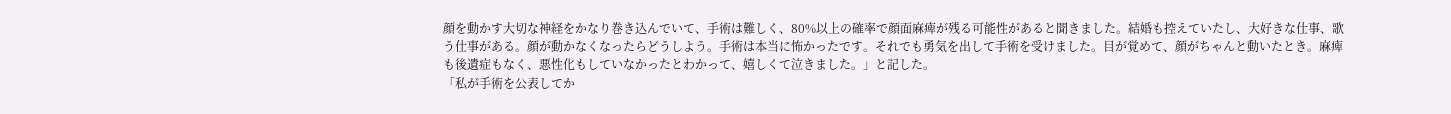顔を動かす大切な神経をかなり巻き込んでいて、手術は難しく、80%以上の確率で顔面麻痺が残る可能性があると聞きました。結婚も控えていたし、大好きな仕事、歌う仕事がある。顔が動かなくなったらどうしよう。手術は本当に怖かったです。それでも勇気を出して手術を受けました。目が覚めて、顔がちゃんと動いたとき。麻痺も後遺症もなく、悪性化もしていなかったとわかって、嬉しくて泣きました。」と記した。
「私が手術を公表してか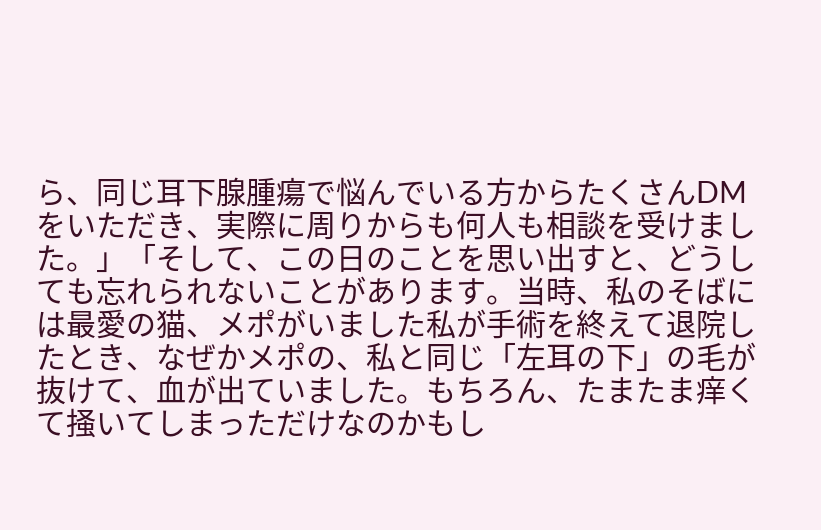ら、同じ耳下腺腫瘍で悩んでいる方からたくさんDMをいただき、実際に周りからも何人も相談を受けました。」「そして、この日のことを思い出すと、どうしても忘れられないことがあります。当時、私のそばには最愛の猫、メポがいました私が手術を終えて退院したとき、なぜかメポの、私と同じ「左耳の下」の毛が抜けて、血が出ていました。もちろん、たまたま痒くて掻いてしまっただけなのかもし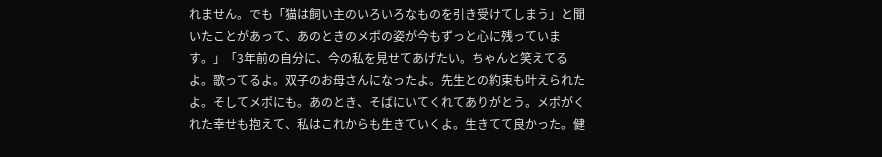れません。でも「猫は飼い主のいろいろなものを引き受けてしまう」と聞いたことがあって、あのときのメポの姿が今もずっと心に残っています。」「3年前の自分に、今の私を見せてあげたい。ちゃんと笑えてるよ。歌ってるよ。双子のお母さんになったよ。先生との約束も叶えられたよ。そしてメポにも。あのとき、そばにいてくれてありがとう。メポがくれた幸せも抱えて、私はこれからも生きていくよ。生きてて良かった。健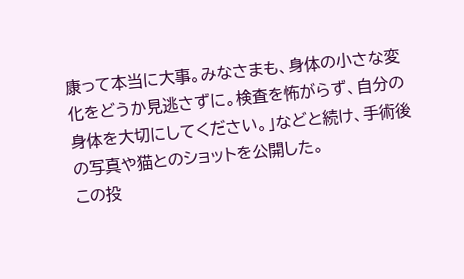康って本当に大事。みなさまも、身体の小さな変化をどうか見逃さずに。検査を怖がらず、自分の身体を大切にしてください。」などと続け、手術後の写真や猫とのショットを公開した。
この投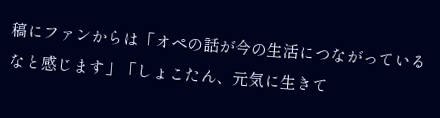稿にファンからは「オペの話が今の生活につながっているなと感じます」「しょこたん、元気に生きて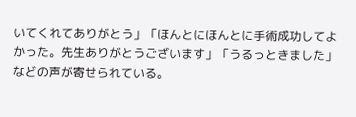いてくれてありがとう」「ほんとにほんとに手術成功してよかった。先生ありがとうございます」「うるっときました」などの声が寄せられている。